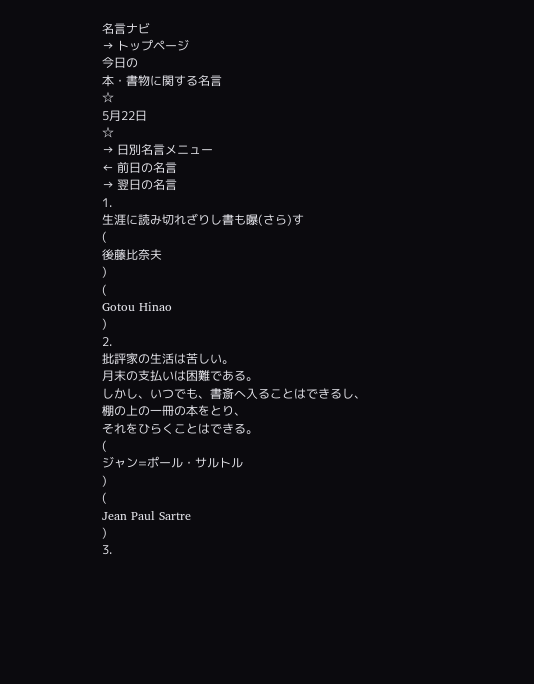名言ナビ
→ トップページ
今日の
本・書物に関する名言
☆
5月22日
☆
→ 日別名言メニュー
← 前日の名言
→ 翌日の名言
1.
生涯に読み切れざりし書も曝(さら)す
(
後藤比奈夫
)
(
Gotou Hinao
)
2.
批評家の生活は苦しい。
月末の支払いは困難である。
しかし、いつでも、書斎へ入ることはできるし、
棚の上の一冊の本をとり、
それをひらくことはできる。
(
ジャン=ポール・サルトル
)
(
Jean Paul Sartre
)
3.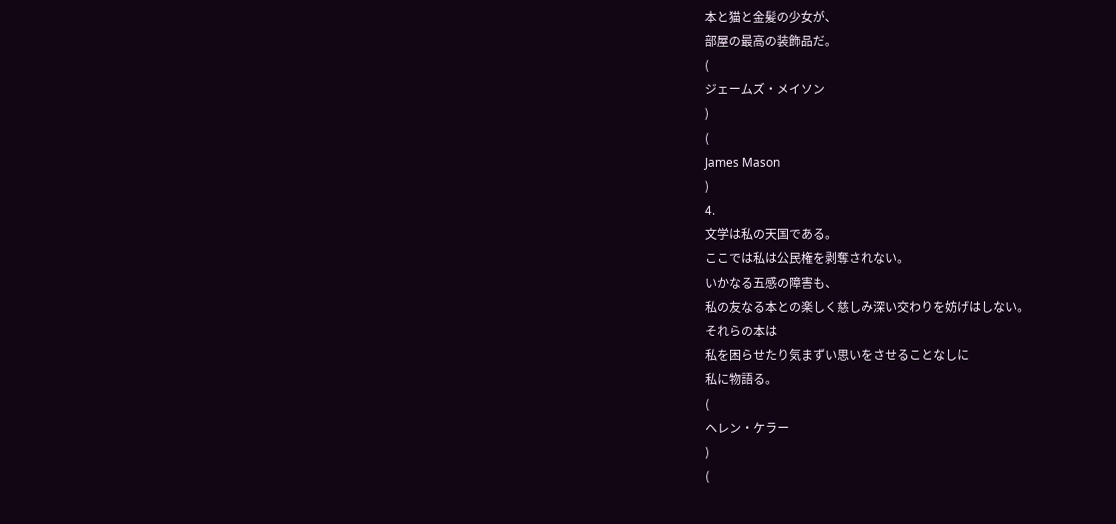本と猫と金髪の少女が、
部屋の最高の装飾品だ。
(
ジェームズ・メイソン
)
(
James Mason
)
4.
文学は私の天国である。
ここでは私は公民権を剥奪されない。
いかなる五感の障害も、
私の友なる本との楽しく慈しみ深い交わりを妨げはしない。
それらの本は
私を困らせたり気まずい思いをさせることなしに
私に物語る。
(
ヘレン・ケラー
)
(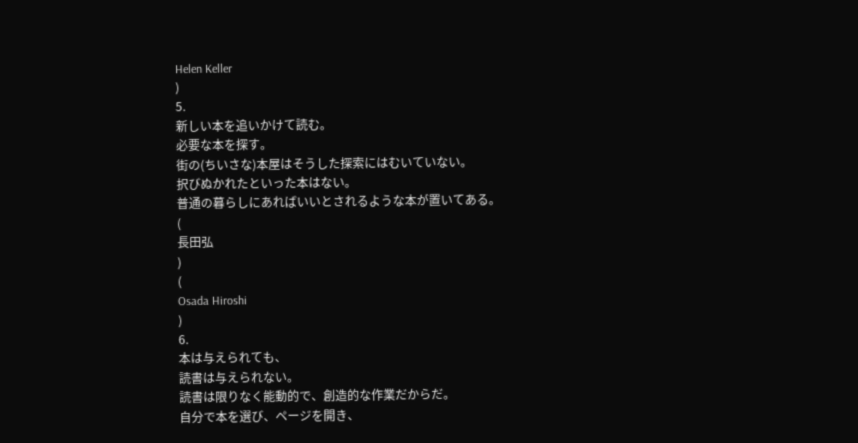Helen Keller
)
5.
新しい本を追いかけて読む。
必要な本を探す。
街の(ちいさな)本屋はそうした探索にはむいていない。
択びぬかれたといった本はない。
普通の暮らしにあればいいとされるような本が置いてある。
(
長田弘
)
(
Osada Hiroshi
)
6.
本は与えられても、
読書は与えられない。
読書は限りなく能動的で、創造的な作業だからだ。
自分で本を選び、ページを開き、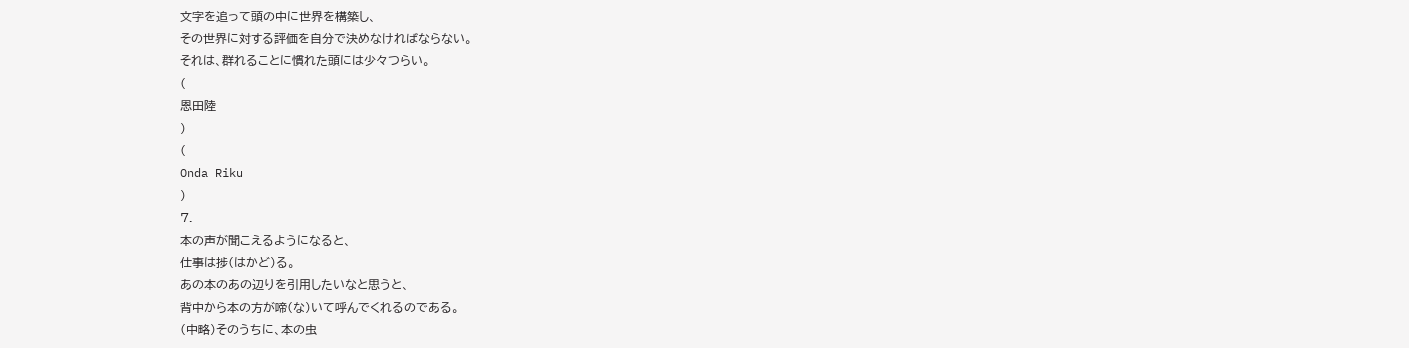文字を追って頭の中に世界を構築し、
その世界に対する評価を自分で決めなければならない。
それは、群れることに慣れた頭には少々つらい。
(
恩田陸
)
(
Onda Riku
)
7.
本の声が聞こえるようになると、
仕事は捗(はかど)る。
あの本のあの辺りを引用したいなと思うと、
背中から本の方が啼(な)いて呼んでくれるのである。
(中略)そのうちに、本の虫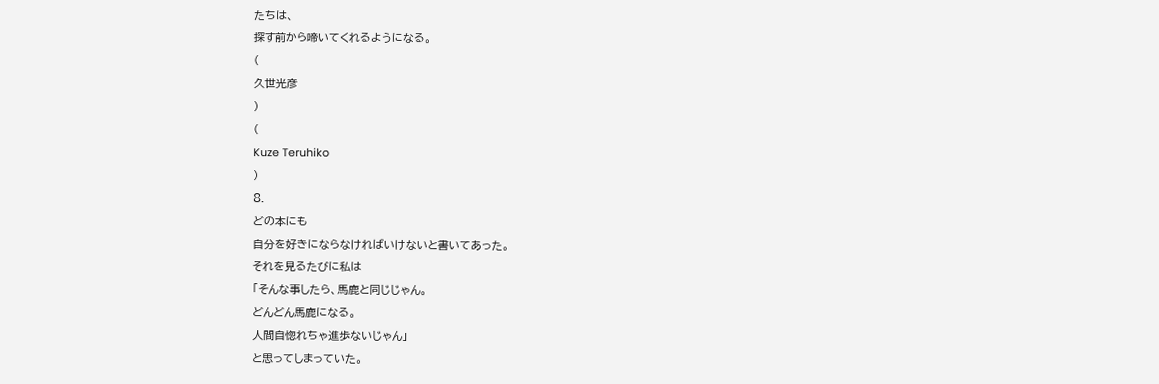たちは、
探す前から啼いてくれるようになる。
(
久世光彦
)
(
Kuze Teruhiko
)
8.
どの本にも
自分を好きにならなければいけないと書いてあった。
それを見るたびに私は
「そんな事したら、馬鹿と同じじゃん。
どんどん馬鹿になる。
人間自惚れちゃ進歩ないじゃん」
と思ってしまっていた。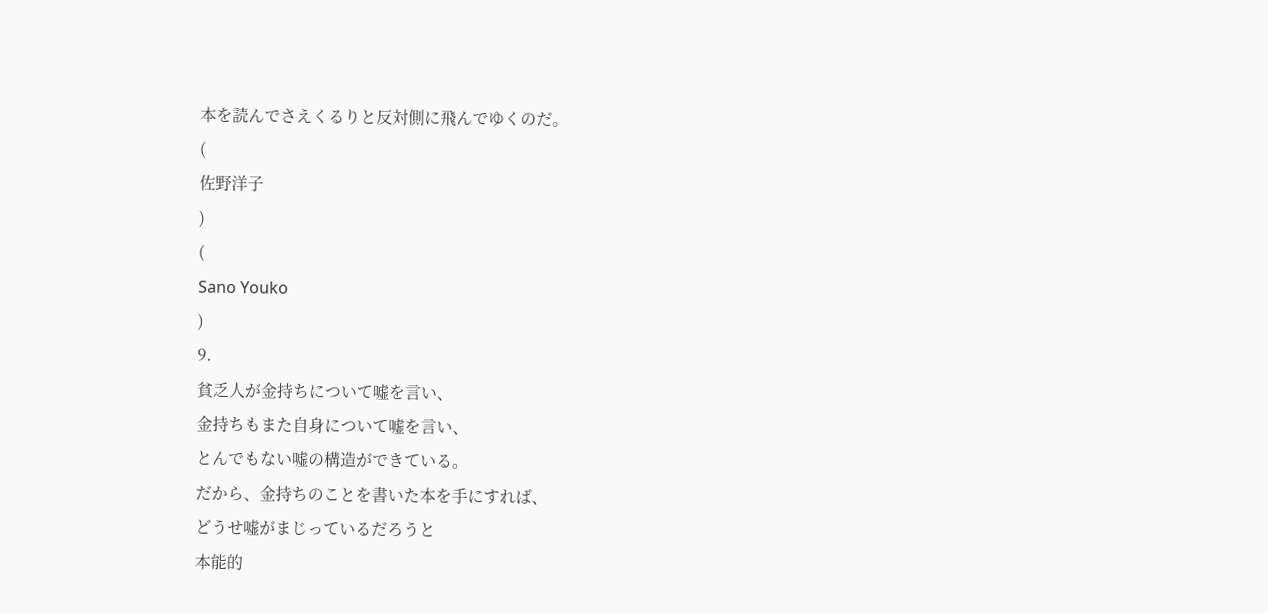本を読んでさえくるりと反対側に飛んでゆくのだ。
(
佐野洋子
)
(
Sano Youko
)
9.
貧乏人が金持ちについて嘘を言い、
金持ちもまた自身について嘘を言い、
とんでもない嘘の構造ができている。
だから、金持ちのことを書いた本を手にすれば、
どうせ嘘がまじっているだろうと
本能的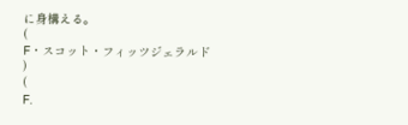に身構える。
(
F・スコット・フィッツジェラルド
)
(
F.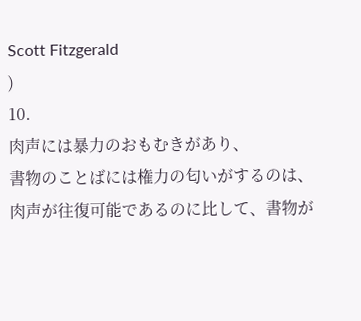Scott Fitzgerald
)
10.
肉声には暴力のおもむきがあり、
書物のことばには権力の匂いがするのは、
肉声が往復可能であるのに比して、書物が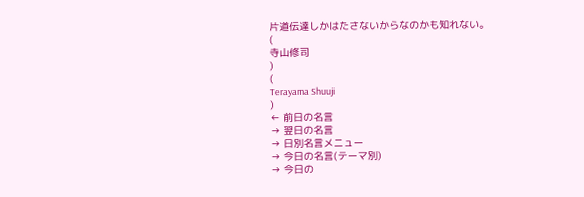片道伝達しかはたさないからなのかも知れない。
(
寺山修司
)
(
Terayama Shuuji
)
← 前日の名言
→ 翌日の名言
→ 日別名言メニュー
→ 今日の名言(テーマ別)
→ 今日の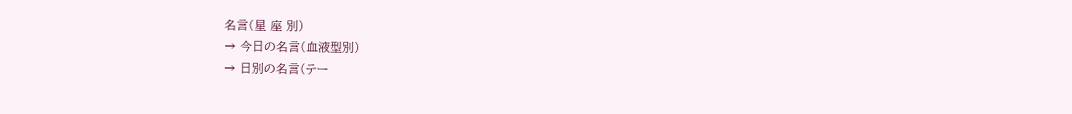名言(星 座 別)
→ 今日の名言(血液型別)
→ 日別の名言(テー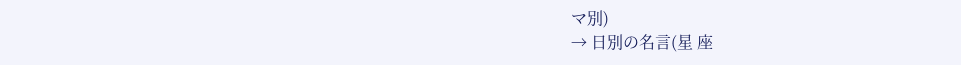マ別)
→ 日別の名言(星 座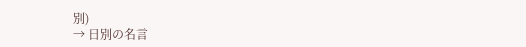別)
→ 日別の名言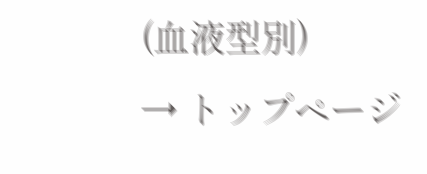(血液型別)
→ トップページ